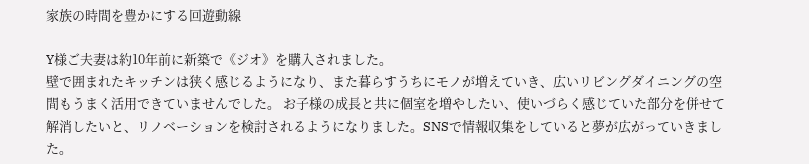家族の時間を豊かにする回遊動線

Y様ご夫妻は約10年前に新築で《ジオ》を購入されました。
壁で囲まれたキッチンは狭く感じるようになり、また暮らすうちにモノが増えていき、広いリビングダイニングの空間もうまく活用できていませんでした。 お子様の成長と共に個室を増やしたい、使いづらく感じていた部分を併せて解消したいと、リノベーションを検討されるようになりました。SNSで情報収集をしていると夢が広がっていきました。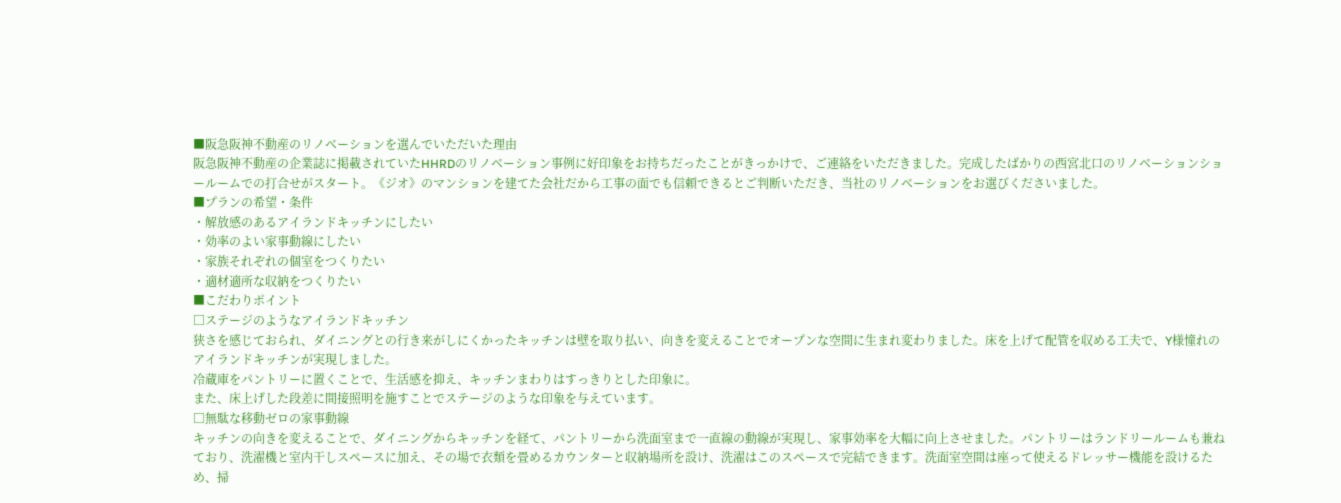■阪急阪神不動産のリノベーションを選んでいただいた理由
阪急阪神不動産の企業誌に掲載されていたHHRDのリノベーション事例に好印象をお持ちだったことがきっかけで、ご連絡をいただきました。完成したばかりの西宮北口のリノベーションショールームでの打合せがスタート。《ジオ》のマンションを建てた会社だから工事の面でも信頼できるとご判断いただき、当社のリノベーションをお選びくださいました。
■プランの希望・条件
・解放感のあるアイランドキッチンにしたい
・効率のよい家事動線にしたい
・家族それぞれの個室をつくりたい
・適材適所な収納をつくりたい
■こだわりポイント
□ステージのようなアイランドキッチン
狭さを感じておられ、ダイニングとの行き来がしにくかったキッチンは壁を取り払い、向きを変えることでオープンな空間に生まれ変わりました。床を上げて配管を収める工夫で、Y様憧れのアイランドキッチンが実現しました。
冷蔵庫をパントリーに置くことで、生活感を抑え、キッチンまわりはすっきりとした印象に。
また、床上げした段差に間接照明を施すことでステージのような印象を与えています。
□無駄な移動ゼロの家事動線
キッチンの向きを変えることで、ダイニングからキッチンを経て、パントリーから洗面室まで一直線の動線が実現し、家事効率を大幅に向上させました。パントリーはランドリールームも兼ねており、洗濯機と室内干しスペースに加え、その場で衣類を畳めるカウンターと収納場所を設け、洗濯はこのスペースで完結できます。洗面室空間は座って使えるドレッサー機能を設けるため、掃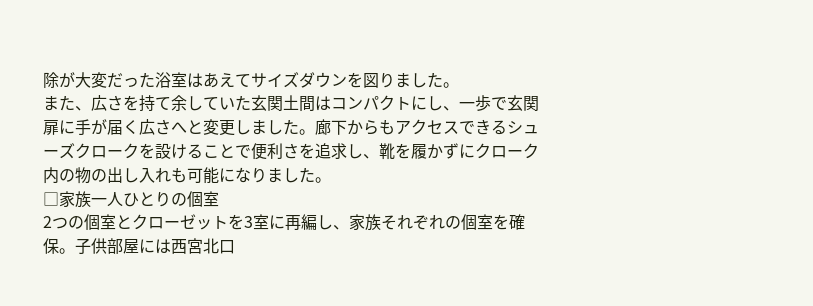除が大変だった浴室はあえてサイズダウンを図りました。
また、広さを持て余していた玄関土間はコンパクトにし、一歩で玄関扉に手が届く広さへと変更しました。廊下からもアクセスできるシューズクロークを設けることで便利さを追求し、靴を履かずにクローク内の物の出し入れも可能になりました。
□家族一人ひとりの個室
2つの個室とクローゼットを3室に再編し、家族それぞれの個室を確保。子供部屋には西宮北口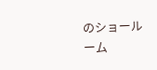のショールーム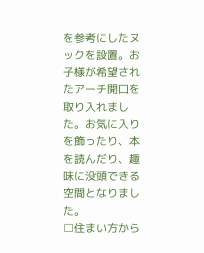を参考にしたヌックを設置。お子様が希望されたアーチ開口を取り入れました。お気に入りを飾ったり、本を読んだり、趣味に没頭できる空間となりました。
□住まい方から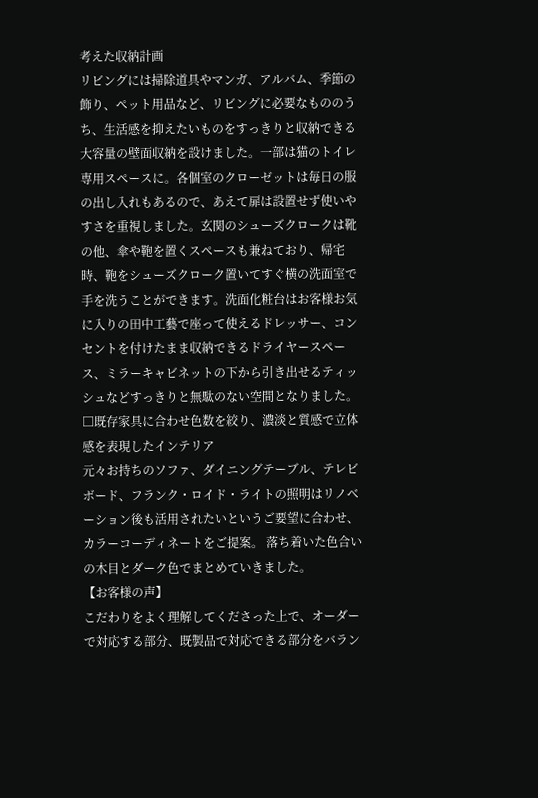考えた収納計画
リビングには掃除道具やマンガ、アルバム、季節の飾り、ペット用品など、リビングに必要なもののうち、生活感を抑えたいものをすっきりと収納できる大容量の壁面収納を設けました。一部は猫のトイレ専用スペースに。各個室のクローゼットは毎日の服の出し入れもあるので、あえて扉は設置せず使いやすさを重視しました。玄関のシューズクロークは靴の他、傘や鞄を置くスペースも兼ねており、帰宅時、鞄をシューズクローク置いてすぐ横の洗面室で手を洗うことができます。洗面化粧台はお客様お気に入りの田中工藝で座って使えるドレッサー、コンセントを付けたまま収納できるドライヤースペース、ミラーキャビネットの下から引き出せるティッシュなどすっきりと無駄のない空間となりました。
□既存家具に合わせ色数を絞り、濃淡と質感で立体感を表現したインテリア
元々お持ちのソファ、ダイニングテーブル、テレビボード、フランク・ロイド・ライトの照明はリノベーション後も活用されたいというご要望に合わせ、カラーコーディネートをご提案。 落ち着いた色合いの木目とダーク色でまとめていきました。
【お客様の声】
こだわりをよく理解してくださった上で、オーダーで対応する部分、既製品で対応できる部分をバラン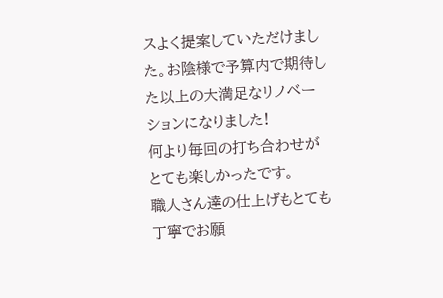スよく提案していただけました。お陰様で予算内で期待した以上の大満足なリノベーションになりました!
何より毎回の打ち合わせがとても楽しかったです。
職人さん達の仕上げもとても丁寧でお願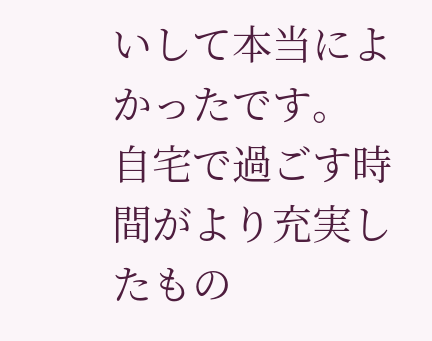いして本当によかったです。
自宅で過ごす時間がより充実したもの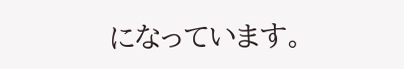になっています。